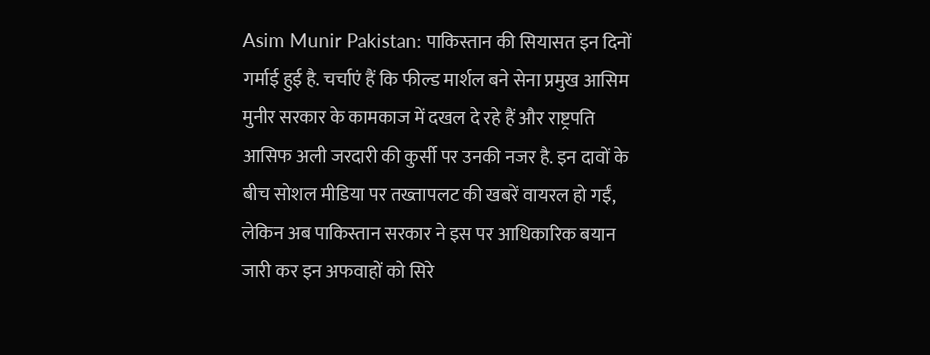Asim Munir Pakistan: पाकिस्तान की सियासत इन दिनों गर्माई हुई है. चर्चाएं हैं कि फील्ड मार्शल बने सेना प्रमुख आसिम मुनीर सरकार के कामकाज में दखल दे रहे हैं और राष्ट्रपति आसिफ अली जरदारी की कुर्सी पर उनकी नजर है. इन दावों के बीच सोशल मीडिया पर तख्तापलट की खबरें वायरल हो गईं, लेकिन अब पाकिस्तान सरकार ने इस पर आधिकारिक बयान जारी कर इन अफवाहों को सिरे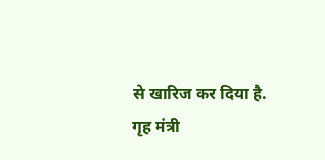से खारिज कर दिया है.
गृह मंत्री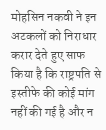मोहसिन नकवी ने इन अटकलों को निराधार करार देते हुए साफ किया है कि राष्ट्रपति से इस्तीफे की कोई मांग नहीं की गई है और न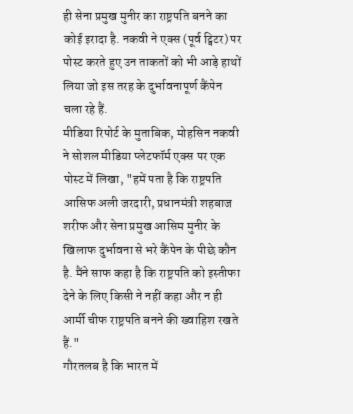ही सेना प्रमुख मुनीर का राष्ट्रपति बनने का कोई इरादा है. नकवी ने एक्स (पूर्व ट्विटर) पर पोस्ट करते हुए उन ताकतों को भी आड़े हाथों लिया जो इस तरह के दुर्भावनापूर्ण कैंपेन चला रहे हैं.
मीडिया रिपोर्ट के मुताबिक, मोहसिन नकवी ने सोशल मीडिया प्लेटफॉर्म एक्स पर एक पोस्ट में लिखा, "हमें पता है कि राष्ट्रपति आसिफ अली जरदारी, प्रधानमंत्री शहबाज शरीफ और सेना प्रमुख आसिम मुनीर के खिलाफ दुर्भावना से भरे कैंपेन के पीछे कौन है. मैंने साफ कहा है कि राष्ट्रपति को इस्तीफा देने के लिए किसी ने नहीं कहा और न ही आर्मी चीफ राष्ट्रपति बनने की ख्वाहिश रखते हैं."
गौरतलब है कि भारत में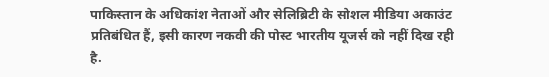पाकिस्तान के अधिकांश नेताओं और सेलिब्रिटी के सोशल मीडिया अकाउंट प्रतिबंधित हैं, इसी कारण नकवी की पोस्ट भारतीय यूजर्स को नहीं दिख रही है.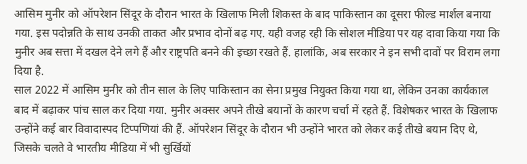आसिम मुनीर को ऑपरेशन सिंदूर के दौरान भारत के खिलाफ मिली शिकस्त के बाद पाकिस्तान का दूसरा फील्ड मार्शल बनाया गया. इस पदोन्नति के साथ उनकी ताकत और प्रभाव दोनों बढ़ गए. यही वजह रही कि सोशल मीडिया पर यह दावा किया गया कि मुनीर अब सत्ता में दखल देने लगे हैं और राष्ट्रपति बनने की इच्छा रखते हैं. हालांकि, अब सरकार ने इन सभी दावों पर विराम लगा दिया है.
साल 2022 में आसिम मुनीर को तीन साल के लिए पाकिस्तान का सेना प्रमुख नियुक्त किया गया था, लेकिन उनका कार्यकाल बाद में बढ़ाकर पांच साल कर दिया गया. मुनीर अक्सर अपने तीखे बयानों के कारण चर्चा में रहते हैं. विशेषकर भारत के खिलाफ उन्होंने कई बार विवादास्पद टिप्पणियां की हैं. ऑपरेशन सिंदूर के दौरान भी उन्होंने भारत को लेकर कई तीखे बयान दिए थे, जिसके चलते वे भारतीय मीडिया में भी सुर्खियों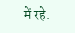में रहे.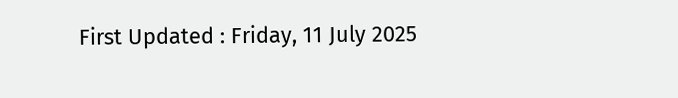First Updated : Friday, 11 July 2025